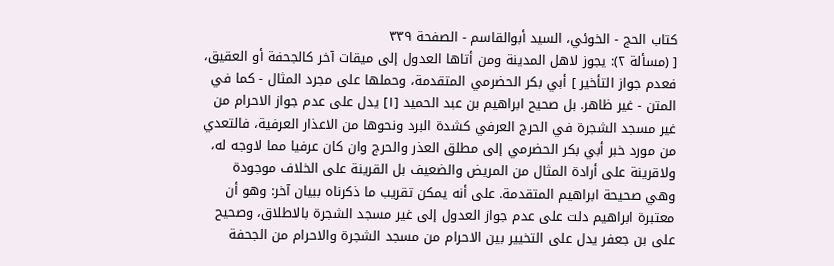كتاب الحج - الخوئي، السيد أبوالقاسم - الصفحة ٣٣٩
[ (مسألة ٢): يجوز لاهل المدينة ومن أتاها العدول إلى ميقات آخر كالجحفة أو العقيق، فعدم جواز التأخير ] أبي بكر الحضرمي المتقدمة، وحملها على مجرد المثال - كما في المتن - غير ظاهر. بل صحيح ابراهيم بن عبد الحميد [١] يدل على عدم جواز الاحرام من غير مسجد الشجرة في الحرج العرفي كشدة البرد ونحوها من الاعذار العرفية، فالتعدي من مورد خبر أبي بكر الحضرمي إلى مطلق العذر والحرج وان كان عرفيا مما لاوجه له، ولاقرينة على أرادة المثال من المريض والضعيف بل القرينة على الخلاف موجودة وهي صحيحة ابراهيم المتقدمة. على أنه يمكن تقريب ما ذكرناه ببيان آخر: وهو أن معتبرة ابراهيم دلت على عدم جواز العدول إلى غير مسجد الشجرة بالاطلاق، وصحيح على بن جعفر يدل على التخيير بين الاحرام من مسجد الشجرة والاحرام من الجحفة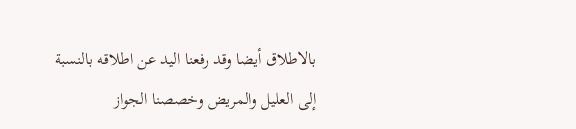بالاطلاق أيضا وقد رفعنا اليد عن اطلاقه بالنسبة إلى العليل والمريض وخصصنا الجواز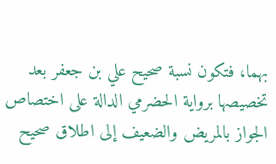بهما، فتكون نسبة صحيح علي بن جعفر بعد تخصيصها برواية الحضرمي الدالة على اختصاص الجواز بالمريض والضعيف إلى اطلاق صحيح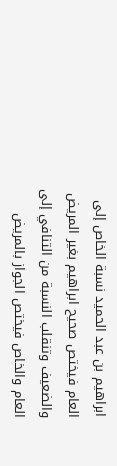ابراهيم بن عبد الحميد نسبة الخاص إلى العام فيختص صحيح ابراهيم بغير المريض والضعيف وتنقلب النسبة من التنافي إلى العام والخاص فيختص الجواز بالمريض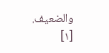والضعيف.
[١]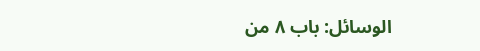الوسائل: باب ٨ من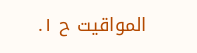المواقيت ح ١.